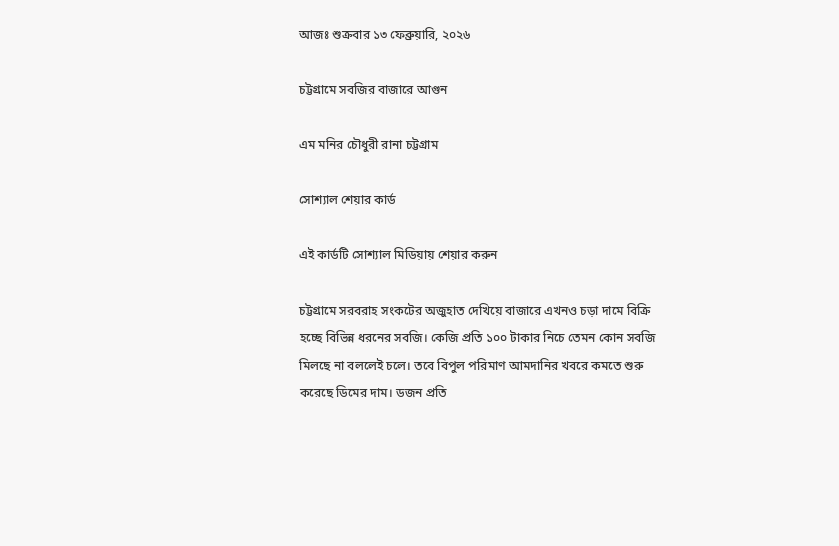আজঃ শুক্রবার ১৩ ফেব্রুয়ারি, ২০২৬

চট্টগ্রামে সবজির বাজারে আগুন

এম মনির চৌধুরী রানা চট্টগ্রাম

সোশ্যাল শেয়ার কার্ড

এই কার্ডটি সোশ্যাল মিডিয়ায় শেয়ার করুন

চট্টগ্রামে সরবরাহ সংকটের অজুহাত দেখিয়ে বাজারে এখনও চড়া দামে বিক্রি হচ্ছে বিভিন্ন ধরনের সবজি। কেজি প্রতি ১০০ টাকার নিচে তেমন কোন সবজি মিলছে না বললেই চলে। তবে বিপুল পরিমাণ আমদানির খবরে কমতে শুরু করেছে ডিমের দাম। ডজন প্রতি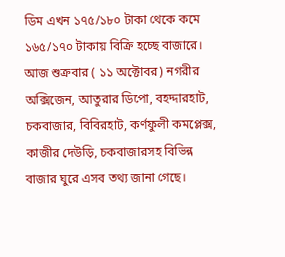ডিম এখন ১৭৫/১৮০ টাকা থেকে কমে ১৬৫/১৭০ টাকায় বিক্রি হচ্ছে বাজারে।
আজ শুক্রবার ( ১১ অক্টোবর) নগরীর অক্সিজেন, আতুরার ডিপো, বহদ্দারহাট, চকবাজার, বিবিরহাট, কর্ণফুলী কমপ্লেক্স, কাজীর দেউড়ি, চকবাজারসহ বিভিন্ন বাজার ঘুরে এসব তথ্য জানা গেছে।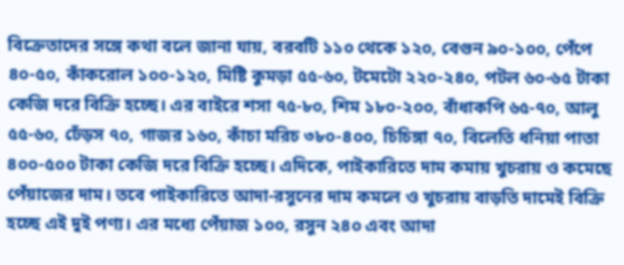বিক্রেতাদের সঙ্গে কথা বলে জানা যায়, বরবটি ১১০ থেকে ১২০, বেগুন ৯০-১০০, পেঁপে ৪০-৫০, কাঁকরোল ১০০-১২০, মিষ্টি কুমড়া ৫৫-৬০, টমেটো ২২০-২৪০, পটল ৬০-৬৫ টাকা কেজি দরে বিক্রি হচ্ছে। এর বাইরে শসা ৭৫-৮০, শিম ১৮০-২০০, বাঁধাকপি ৬৫-৭০, আলু ৫৫-৬০, ঢেঁড়স ৭০, গাজর ১৬০, কাঁচা মরিচ ৩৮০-৪০০, চিচিঙ্গা ৭০, বিলেতি ধনিয়া পাতা ৪০০-৫০০ টাকা কেজি দরে বিক্রি হচ্ছে। এদিকে, পাইকারিতে দাম কমায় খুচরায় ও কমেছে পেঁয়াজের দাম। তবে পাইকারিতে আদা-রসুনের দাম কমলে ও খুচরায় বাড়তি দামেই বিক্রি হচ্ছে এই দুই পণ্য। এর মধ্যে পেঁয়াজ ১০০, রসুন ২৪০ এবং আদা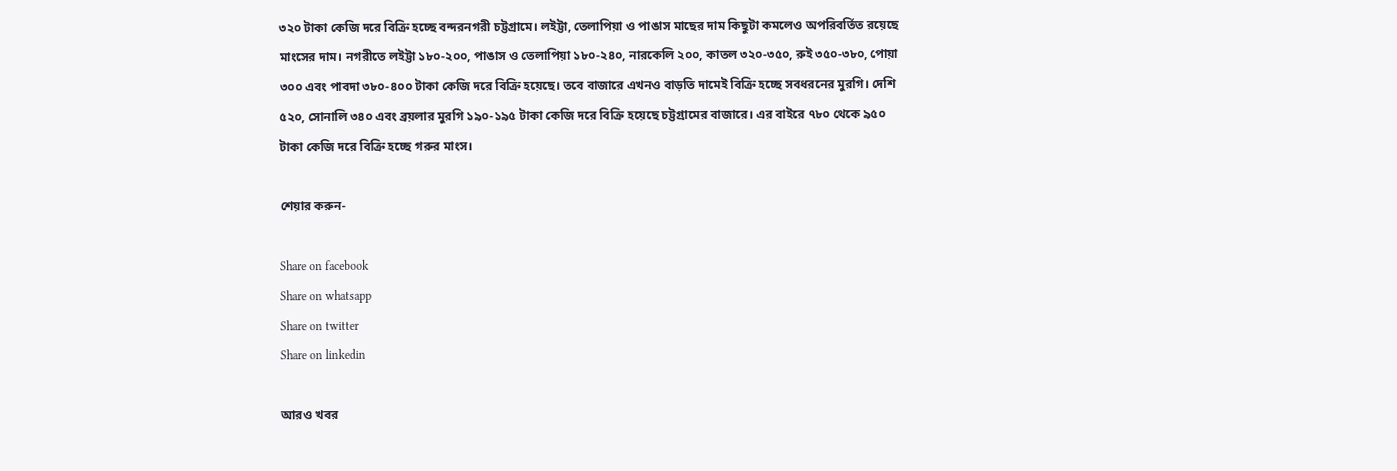৩২০ টাকা কেজি দরে বিক্রি হচ্ছে বন্দরনগরী চট্টগ্রামে। লইট্টা, তেলাপিয়া ও পাঙাস মাছের দাম কিছুটা কমলেও অপরিবর্তিত রয়েছে মাংসের দাম। নগরীতে লইট্টা ১৮০-২০০, পাঙাস ও তেলাপিয়া ১৮০-২৪০, নারকেলি ২০০, কাতল ৩২০-৩৫০, রুই ৩৫০-৩৮০, পোয়া ৩০০ এবং পাবদা ৩৮০-৪০০ টাকা কেজি দরে বিক্রি হয়েছে। তবে বাজারে এখনও বাড়তি দামেই বিক্রি হচ্ছে সবধরনের মুরগি। দেশি ৫২০, সোনালি ৩৪০ এবং ব্রয়লার মুরগি ১৯০-১৯৫ টাকা কেজি দরে বিক্রি হয়েছে চট্টগ্রামের বাজারে। এর বাইরে ৭৮০ থেকে ৯৫০ টাকা কেজি দরে বিক্রি হচ্ছে গরুর মাংস।

শেয়ার করুন-

Share on facebook
Share on whatsapp
Share on twitter
Share on linkedin

আরও খবর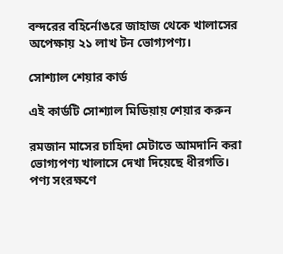বন্দরের বহির্নোঙরে জাহাজ থেকে খালাসের অপেক্ষায় ২১ লাখ টন ভোগ্যপণ্য।

সোশ্যাল শেয়ার কার্ড

এই কার্ডটি সোশ্যাল মিডিয়ায় শেয়ার করুন

রমজান মাসের চাহিদা মেটাতে আমদানি করা ভোগ্যপণ্য খালাসে দেখা দিয়েছে ধীরগতি। পণ্য সংরক্ষণে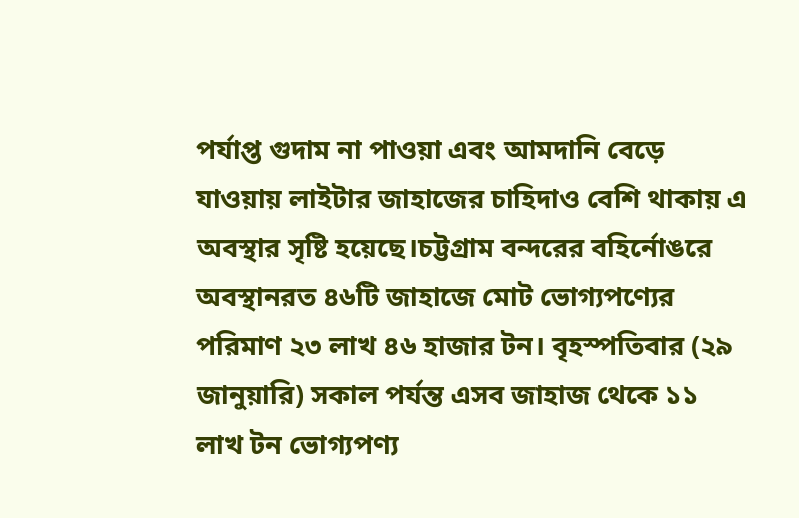পর্যাপ্ত গুদাম না পাওয়া এবং আমদানি বেড়ে যাওয়ায় লাইটার জাহাজের চাহিদাও বেশি থাকায় এ অবস্থার সৃষ্টি হয়েছে।চট্টগ্রাম বন্দরের বহির্নোঙরে অবস্থানরত ৪৬টি জাহাজে মোট ভোগ্যপণ্যের পরিমাণ ২৩ লাখ ৪৬ হাজার টন। বৃহস্পতিবার (২৯ জানুয়ারি) সকাল পর্যন্ত এসব জাহাজ থেকে ১১ লাখ টন ভোগ্যপণ্য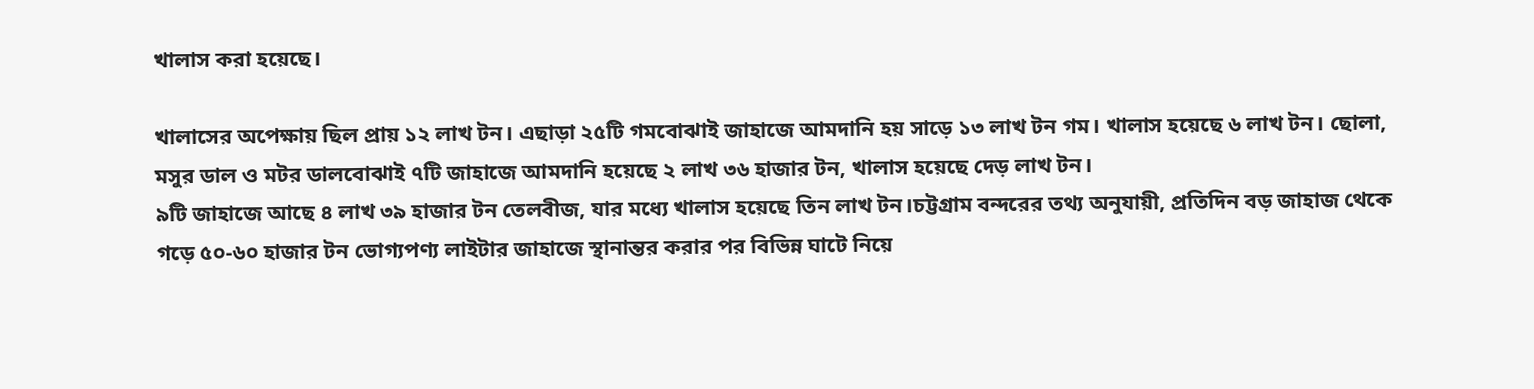খালাস করা হয়েছে।

খালাসের অপেক্ষায় ছিল প্রায় ১২ লাখ টন। এছাড়া ২৫টি গমবোঝাই জাহাজে আমদানি হয় সাড়ে ১৩ লাখ টন গম। খালাস হয়েছে ৬ লাখ টন। ছোলা, মসুর ডাল ও মটর ডালবোঝাই ৭টি জাহাজে আমদানি হয়েছে ২ লাখ ৩৬ হাজার টন, খালাস হয়েছে দেড় লাখ টন।
৯টি জাহাজে আছে ৪ লাখ ৩৯ হাজার টন তেলবীজ, যার মধ্যে খালাস হয়েছে তিন লাখ টন।চট্টগ্রাম বন্দরের তথ্য অনুযায়ী, প্রতিদিন বড় জাহাজ থেকে গড়ে ৫০-৬০ হাজার টন ভোগ্যপণ্য লাইটার জাহাজে স্থানান্তর করার পর বিভিন্ন ঘাটে নিয়ে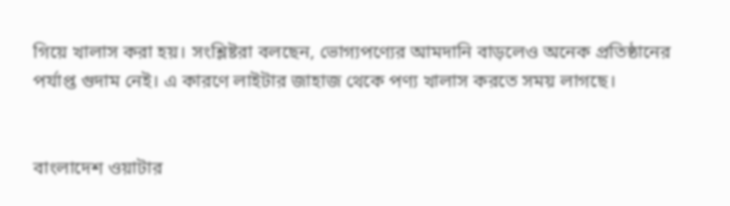গিয়ে খালাস করা হয়। সংশ্লিষ্টরা বলছেন, ভোগ্যপণ্যের আমদানি বাড়লেও অনেক প্রতিষ্ঠানের পর্যাপ্ত গুদাম নেই। এ কারণে লাইটার জাহাজ থেকে পণ্য খালাস করতে সময় লাগছে।


বাংলাদেশ ওয়াটার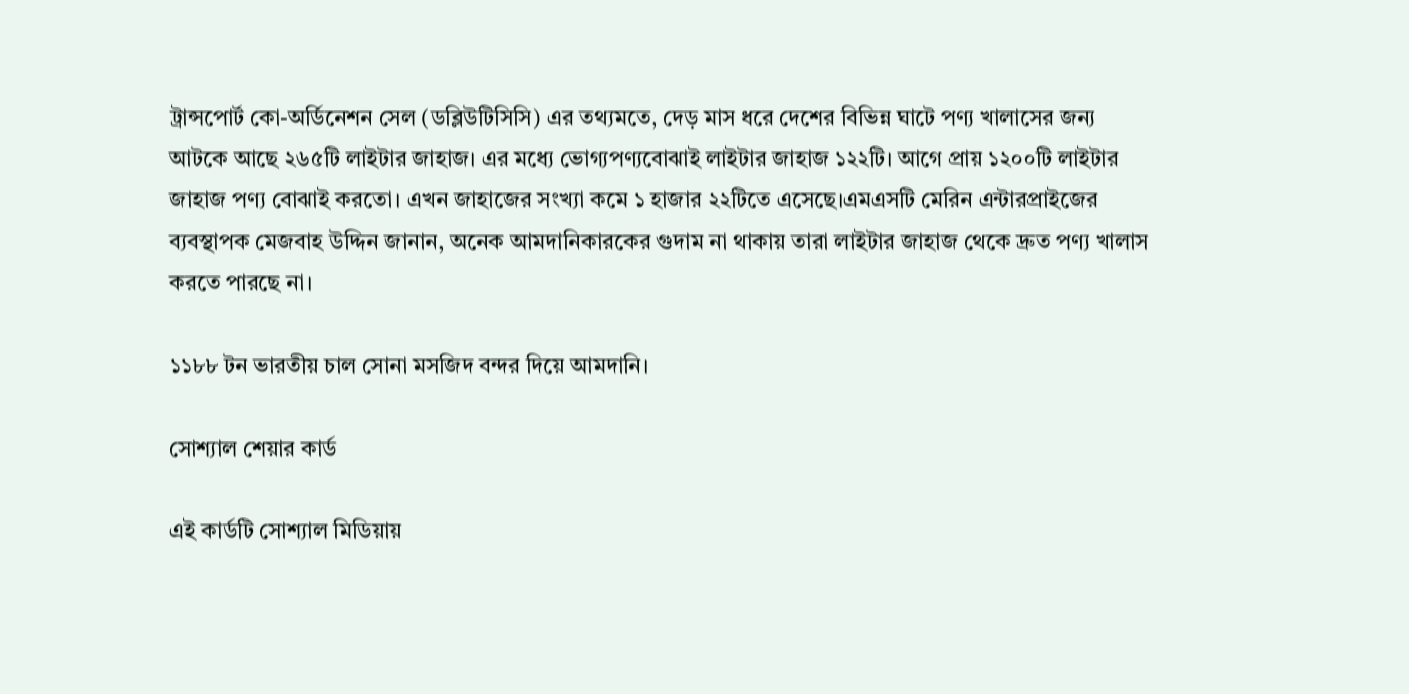ট্রান্সপোর্ট কো-অর্ডিনেশন সেল (ডব্লিউটিসিসি) এর তথ্যমতে, দেড় মাস ধরে দেশের বিভিন্ন ঘাটে পণ্য খালাসের জন্য আটকে আছে ২৬৫টি লাইটার জাহাজ। এর মধ্যে ভোগ্যপণ্যবোঝাই লাইটার জাহাজ ১২২টি। আগে প্রায় ১২০০টি লাইটার জাহাজ পণ্য বোঝাই করতো। এখন জাহাজের সংখ্যা কমে ১ হাজার ২২টিতে এসেছে।এমএসটি মেরিন এন্টারপ্রাইজের ব্যবস্থাপক মেজবাহ উদ্দিন জানান, অনেক আমদানিকারকের গুদাম না থাকায় তারা লাইটার জাহাজ থেকে দ্রুত পণ্য খালাস করতে পারছে না।

১১৮৮ টন ভারতীয় চাল সোনা মসজিদ বন্দর দিয়ে আমদানি।

সোশ্যাল শেয়ার কার্ড

এই কার্ডটি সোশ্যাল মিডিয়ায়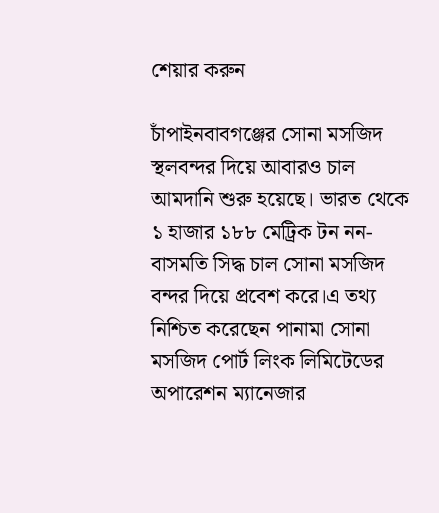শেয়ার করুন

চাঁপাইনবাবগঞ্জের সোনা মসজিদ স্থলবন্দর দিয়ে আবারও চাল আমদানি শুরু হয়েছে। ভারত থেকে ১ হাজার ১৮৮ মেট্রিক টন নন-বাসমতি সিদ্ধ চাল সোনা মসজিদ বন্দর দিয়ে প্রবেশ করে।এ তথ্য নিশ্চিত করেছেন পানামা সোনা মসজিদ পোর্ট লিংক লিমিটেডের অপারেশন ম্যানেজার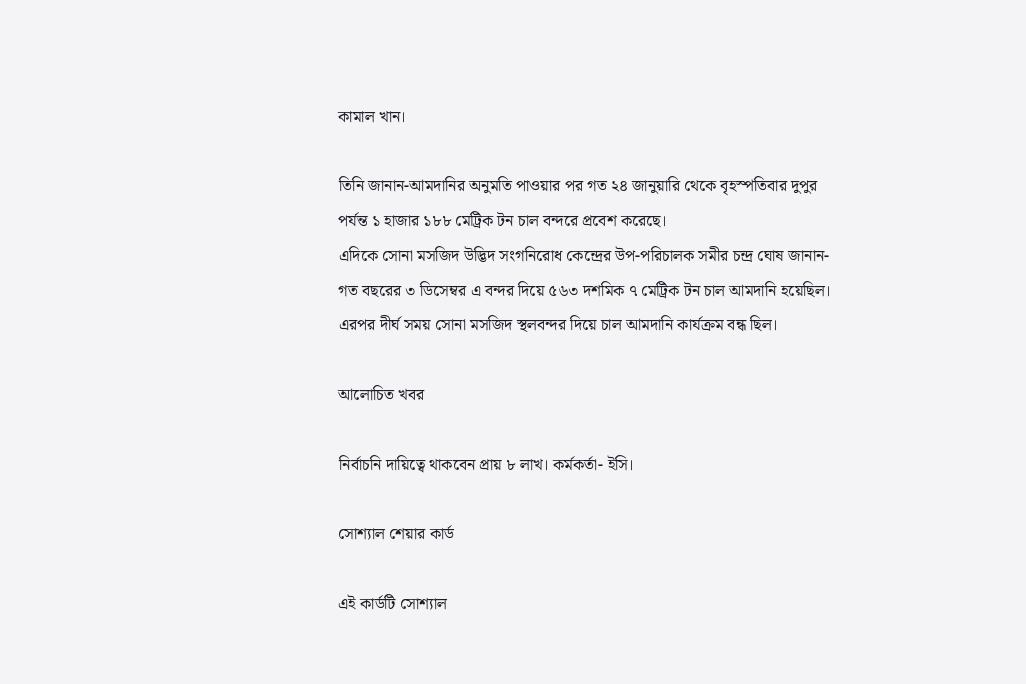কামাল খান।

তিনি জানান-আমদানির অনুমতি পাওয়ার পর গত ২৪ জানুয়ারি থেকে বৃহস্পতিবার দুপুর পর্যন্ত ১ হাজার ১৮৮ মেট্রিক টন চাল বন্দরে প্রবেশ করেছে।
এদিকে সোনা মসজিদ উদ্ভিদ সংগনিরোধ কেন্দ্রের উপ-পরিচালক সমীর চন্দ্র ঘোষ জানান-গত বছরের ৩ ডিসেম্বর এ বন্দর দিয়ে ৫৬৩ দশমিক ৭ মেট্রিক টন চাল আমদানি হয়েছিল। এরপর দীর্ঘ সময় সোনা মসজিদ স্থলবন্দর দিয়ে চাল আমদানি কার্যক্রম বন্ধ ছিল।

আলোচিত খবর

নির্বাচনি দায়িত্বে থাকবেন প্রায় ৮ লাখ। কর্মকর্তা- ইসি।

সোশ্যাল শেয়ার কার্ড

এই কার্ডটি সোশ্যাল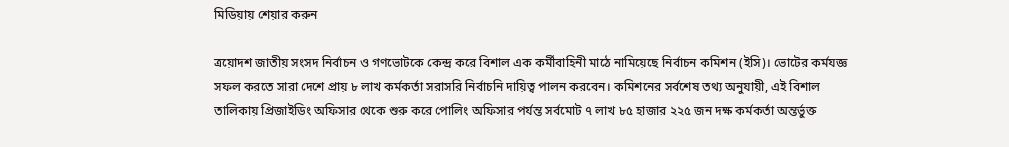মিডিয়ায় শেয়ার করুন

ত্রয়োদশ জাতীয় সংসদ নির্বাচন ও গণভোটকে কেন্দ্র করে বিশাল এক কর্মীবাহিনী মাঠে নামিয়েছে নির্বাচন কমিশন (ইসি)। ভোটের কর্মযজ্ঞ সফল করতে সারা দেশে প্রায় ৮ লাখ কর্মকর্তা সরাসরি নির্বাচনি দায়িত্ব পালন করবেন। কমিশনের সর্বশেষ তথ্য অনুযায়ী, এই বিশাল তালিকায় প্রিজাইডিং অফিসার থেকে শুরু করে পোলিং অফিসার পর্যন্ত সর্বমোট ৭ লাখ ৮৫ হাজার ২২৫ জন দক্ষ কর্মকর্তা অন্তর্ভুক্ত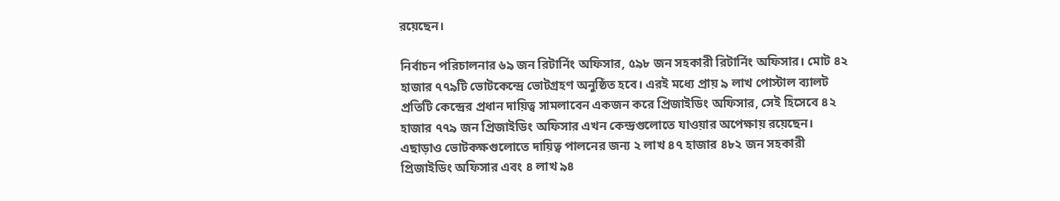রয়েছেন।

নির্বাচন পরিচালনার ৬৯ জন রিটার্নিং অফিসার, ৫৯৮ জন সহকারী রিটার্নিং অফিসার। মোট ৪২ হাজার ৭৭৯টি ভোটকেন্দ্রে ভোটগ্রহণ অনুষ্ঠিত হবে। এরই মধ্যে প্রায় ৯ লাখ পোস্টাল ব্যালট প্রতিটি কেন্দ্রের প্রধান দায়িত্ব সামলাবেন একজন করে প্রিজাইডিং অফিসার, সেই হিসেবে ৪২ হাজার ৭৭৯ জন প্রিজাইডিং অফিসার এখন কেন্দ্রগুলোতে যাওয়ার অপেক্ষায় রয়েছেন। এছাড়াও ভোটকক্ষগুলোতে দায়িত্ব পালনের জন্য ২ লাখ ৪৭ হাজার ৪৮২ জন সহকারী প্রিজাইডিং অফিসার এবং ৪ লাখ ৯৪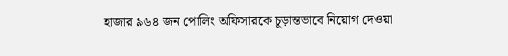হাজার ৯৬৪ জন পোলিং অফিসারকে চূড়ান্তভাবে নিয়োগ দেওয়া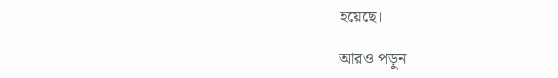হয়েছে।

আরও পড়ুন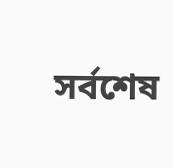সর্বশেষ